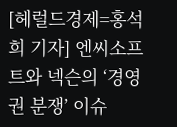[헤럴드경제=홍석희 기자] 엔씨소프트와 넥슨의 ‘경영권 분쟁’ 이슈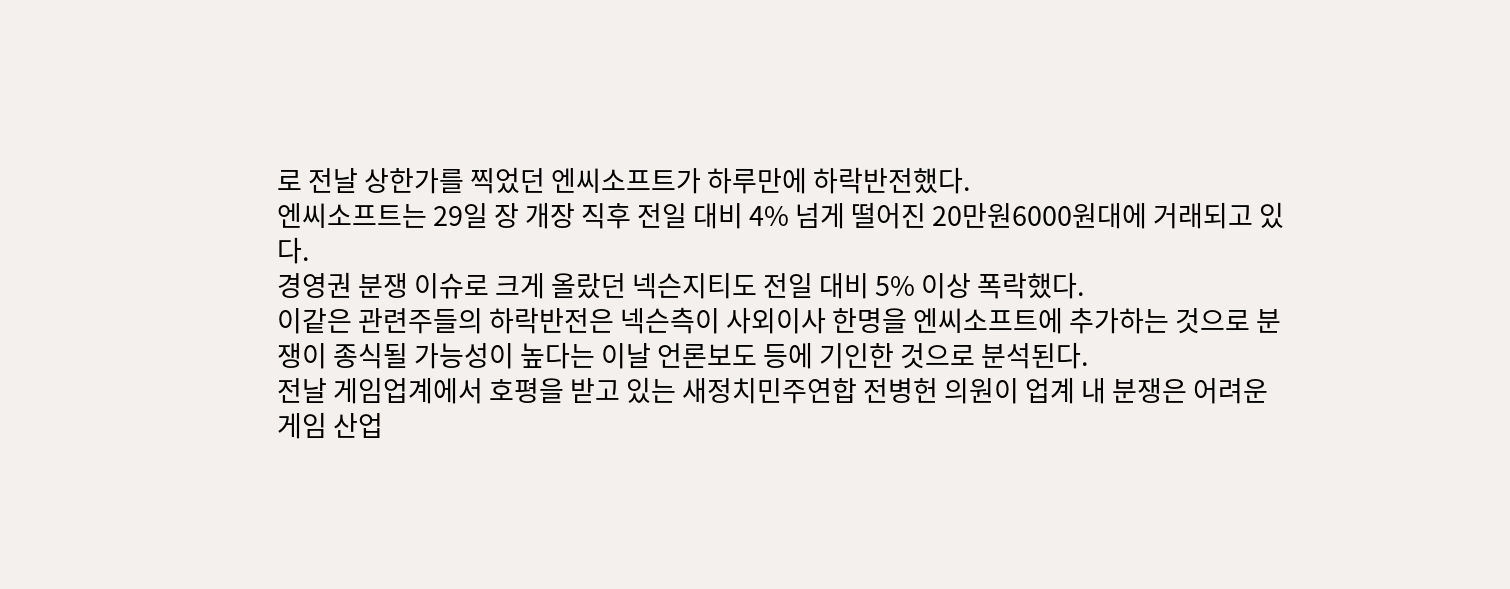로 전날 상한가를 찍었던 엔씨소프트가 하루만에 하락반전했다.
엔씨소프트는 29일 장 개장 직후 전일 대비 4% 넘게 떨어진 20만원6000원대에 거래되고 있다.
경영권 분쟁 이슈로 크게 올랐던 넥슨지티도 전일 대비 5% 이상 폭락했다.
이같은 관련주들의 하락반전은 넥슨측이 사외이사 한명을 엔씨소프트에 추가하는 것으로 분쟁이 종식될 가능성이 높다는 이날 언론보도 등에 기인한 것으로 분석된다.
전날 게임업계에서 호평을 받고 있는 새정치민주연합 전병헌 의원이 업계 내 분쟁은 어려운 게임 산업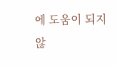에 도움이 되지 않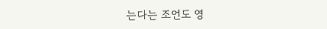는다는 조언도 영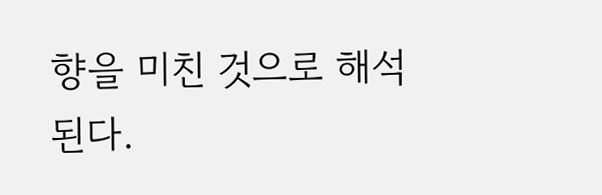향을 미친 것으로 해석된다.